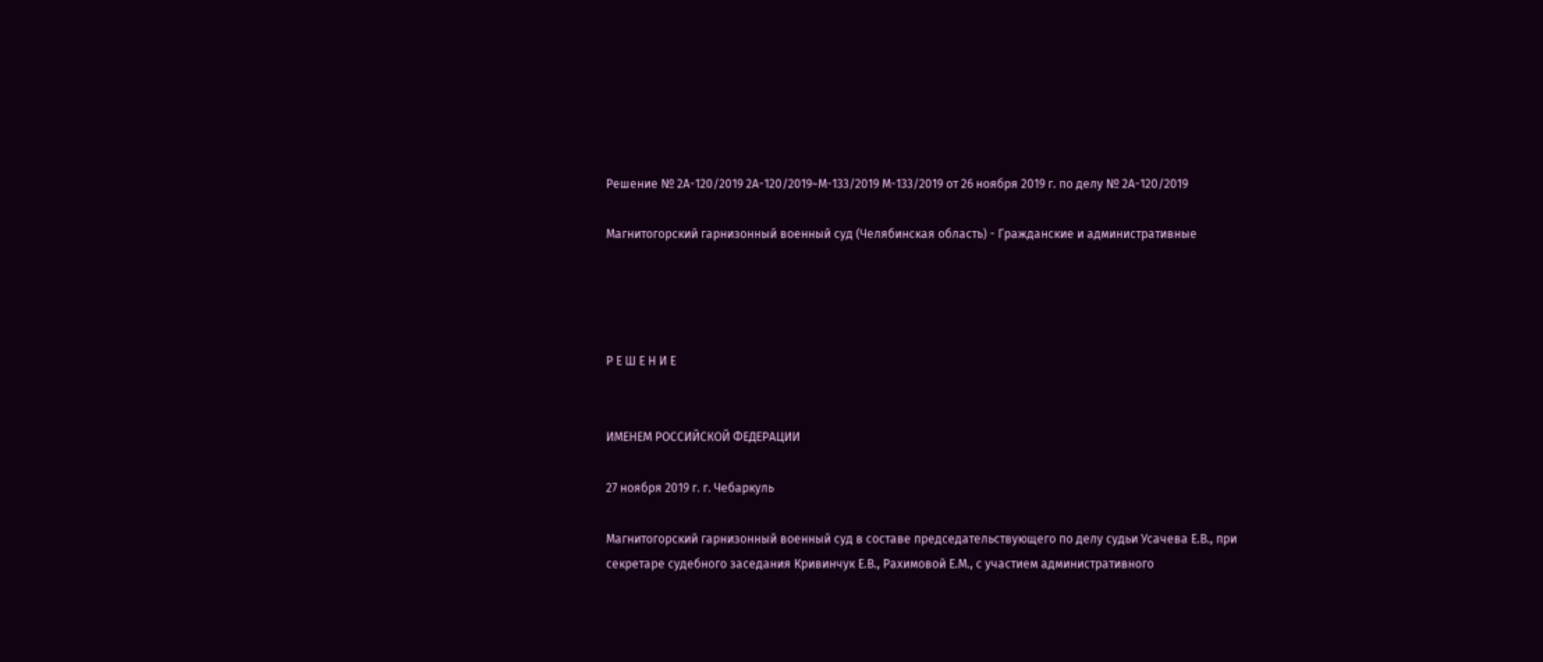Решение № 2А-120/2019 2А-120/2019~М-133/2019 М-133/2019 от 26 ноября 2019 г. по делу № 2А-120/2019

Магнитогорский гарнизонный военный суд (Челябинская область) - Гражданские и административные




Р Е Ш Е Н И Е


ИМЕНЕМ РОССИЙСКОЙ ФЕДЕРАЦИИ

27 ноября 2019 г. г. Чебаркуль

Магнитогорский гарнизонный военный суд в составе председательствующего по делу судьи Усачева Е.В., при секретаре судебного заседания Кривинчук Е.В., Рахимовой Е.М., с участием административного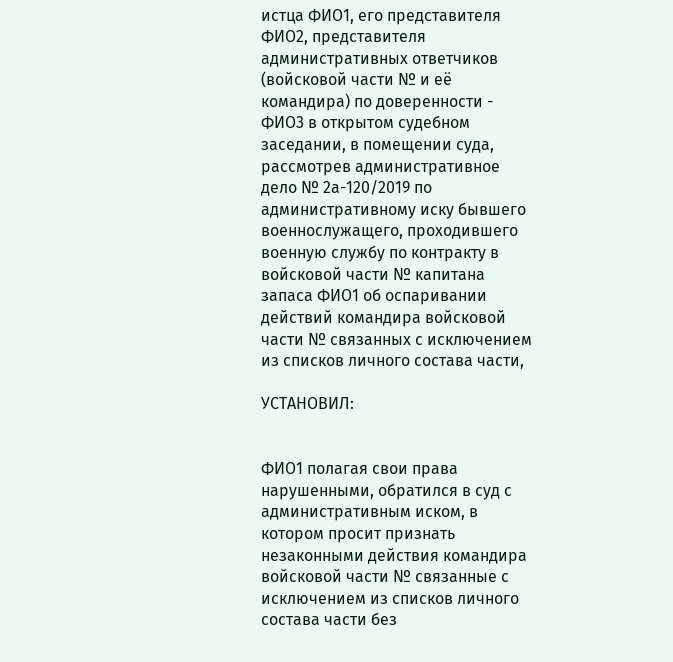истца ФИО1, его представителя ФИО2, представителя административных ответчиков (войсковой части № и её командира) по доверенности - ФИО3 в открытом судебном заседании, в помещении суда, рассмотрев административное дело № 2а-120/2019 по административному иску бывшего военнослужащего, проходившего военную службу по контракту в войсковой части № капитана запаса ФИО1 об оспаривании действий командира войсковой части № связанных с исключением из списков личного состава части,

УСТАНОВИЛ:


ФИО1 полагая свои права нарушенными, обратился в суд с административным иском, в котором просит признать незаконными действия командира войсковой части № связанные с исключением из списков личного состава части без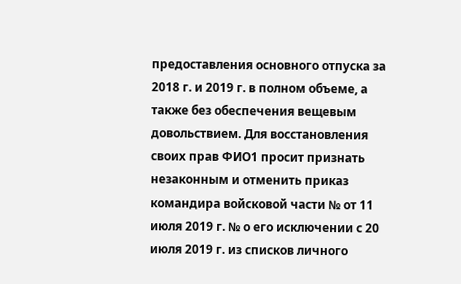предоставления основного отпуска за 2018 г. и 2019 г. в полном объеме, а также без обеспечения вещевым довольствием. Для восстановления своих прав ФИО1 просит признать незаконным и отменить приказ командира войсковой части № от 11 июля 2019 г. № о его исключении с 20 июля 2019 г. из списков личного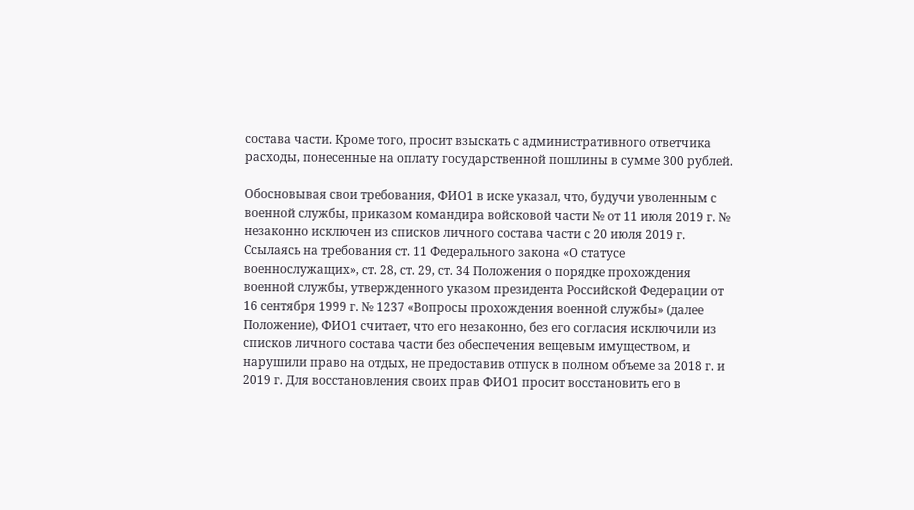состава части. Кроме того, просит взыскать с административного ответчика расходы, понесенные на оплату государственной пошлины в сумме 300 рублей.

Обосновывая свои требования, ФИО1 в иске указал, что, будучи уволенным с военной службы, приказом командира войсковой части № от 11 июля 2019 г. № незаконно исключен из списков личного состава части с 20 июля 2019 г. Ссылаясь на требования ст. 11 Федерального закона «О статусе военнослужащих», ст. 28, ст. 29, ст. 34 Положения о порядке прохождения военной службы, утвержденного указом президента Российской Федерации от 16 сентября 1999 г. № 1237 «Вопросы прохождения военной службы» (далее Положение), ФИО1 считает, что его незаконно, без его согласия исключили из списков личного состава части без обеспечения вещевым имуществом, и нарушили право на отдых, не предоставив отпуск в полном объеме за 2018 г. и 2019 г. Для восстановления своих прав ФИО1 просит восстановить его в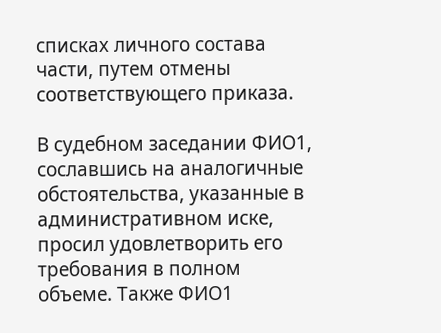списках личного состава части, путем отмены соответствующего приказа.

В судебном заседании ФИО1, сославшись на аналогичные обстоятельства, указанные в административном иске, просил удовлетворить его требования в полном объеме. Также ФИО1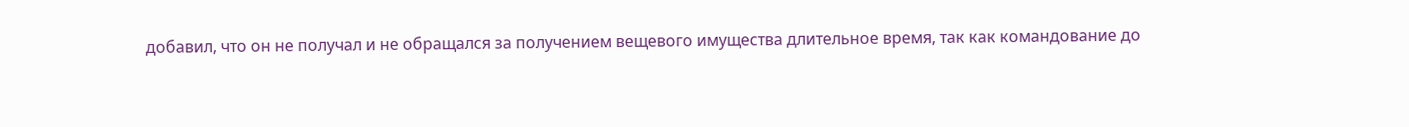добавил, что он не получал и не обращался за получением вещевого имущества длительное время, так как командование до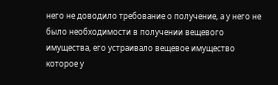него не доводило требование о получение, а у него не было необходимости в получении вещевого имущества, его устраивало вещевое имущество которое у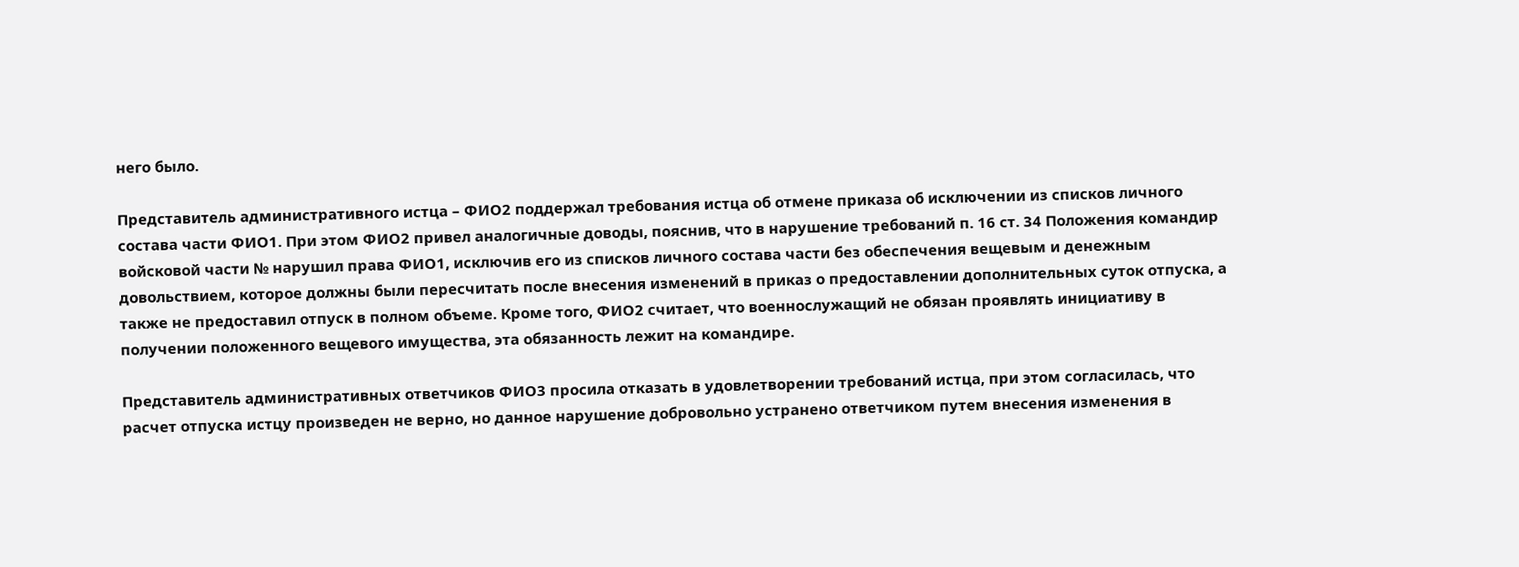него было.

Представитель административного истца – ФИО2 поддержал требования истца об отмене приказа об исключении из списков личного состава части ФИО1. При этом ФИО2 привел аналогичные доводы, пояснив, что в нарушение требований п. 16 ст. 34 Положения командир войсковой части № нарушил права ФИО1, исключив его из списков личного состава части без обеспечения вещевым и денежным довольствием, которое должны были пересчитать после внесения изменений в приказ о предоставлении дополнительных суток отпуска, а также не предоставил отпуск в полном объеме. Кроме того, ФИО2 считает, что военнослужащий не обязан проявлять инициативу в получении положенного вещевого имущества, эта обязанность лежит на командире.

Представитель административных ответчиков ФИО3 просила отказать в удовлетворении требований истца, при этом согласилась, что расчет отпуска истцу произведен не верно, но данное нарушение добровольно устранено ответчиком путем внесения изменения в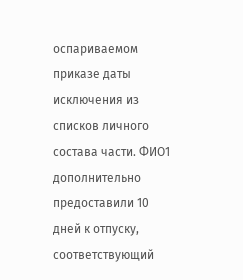оспариваемом приказе даты исключения из списков личного состава части. ФИО1 дополнительно предоставили 10 дней к отпуску, соответствующий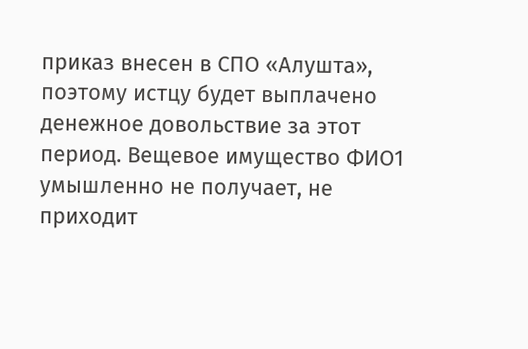приказ внесен в СПО «Алушта», поэтому истцу будет выплачено денежное довольствие за этот период. Вещевое имущество ФИО1 умышленно не получает, не приходит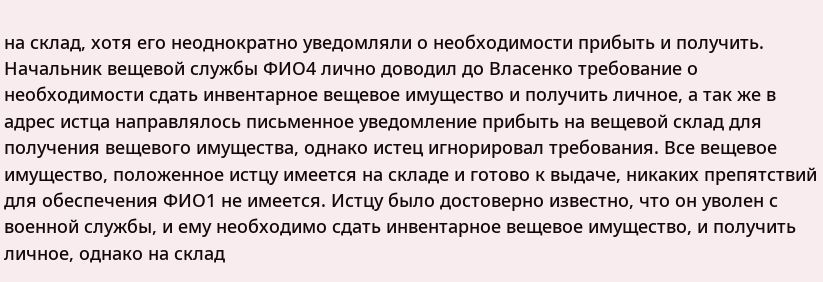на склад, хотя его неоднократно уведомляли о необходимости прибыть и получить. Начальник вещевой службы ФИО4 лично доводил до Власенко требование о необходимости сдать инвентарное вещевое имущество и получить личное, а так же в адрес истца направлялось письменное уведомление прибыть на вещевой склад для получения вещевого имущества, однако истец игнорировал требования. Все вещевое имущество, положенное истцу имеется на складе и готово к выдаче, никаких препятствий для обеспечения ФИО1 не имеется. Истцу было достоверно известно, что он уволен с военной службы, и ему необходимо сдать инвентарное вещевое имущество, и получить личное, однако на склад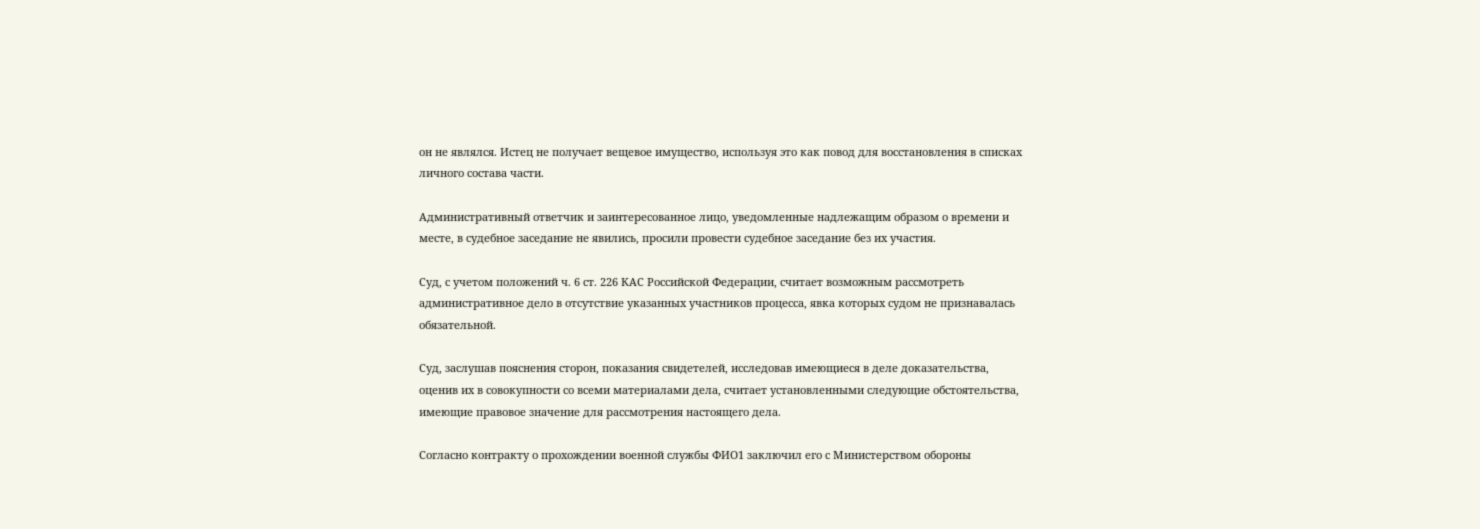он не являлся. Истец не получает вещевое имущество, используя это как повод для восстановления в списках личного состава части.

Административный ответчик и заинтересованное лицо, уведомленные надлежащим образом о времени и месте, в судебное заседание не явились, просили провести судебное заседание без их участия.

Суд, с учетом положений ч. 6 ст. 226 КАС Российской Федерации, считает возможным рассмотреть административное дело в отсутствие указанных участников процесса, явка которых судом не признавалась обязательной.

Суд, заслушав пояснения сторон, показания свидетелей, исследовав имеющиеся в деле доказательства, оценив их в совокупности со всеми материалами дела, считает установленными следующие обстоятельства, имеющие правовое значение для рассмотрения настоящего дела.

Согласно контракту о прохождении военной службы ФИО1 заключил его с Министерством обороны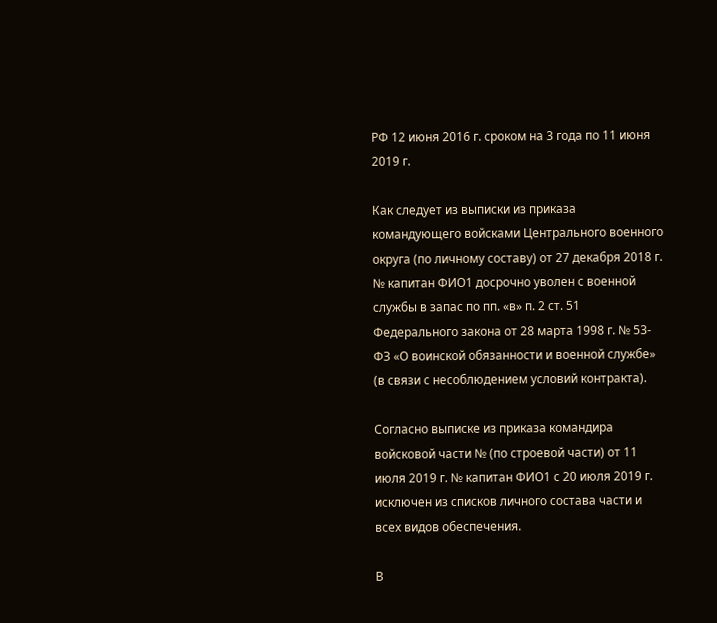РФ 12 июня 2016 г. сроком на 3 года по 11 июня 2019 г.

Как следует из выписки из приказа командующего войсками Центрального военного округа (по личному составу) от 27 декабря 2018 г. № капитан ФИО1 досрочно уволен с военной службы в запас по пп. «в» п. 2 ст. 51 Федерального закона от 28 марта 1998 г. № 53-ФЗ «О воинской обязанности и военной службе» (в связи с несоблюдением условий контракта).

Согласно выписке из приказа командира войсковой части № (по строевой части) от 11 июля 2019 г. № капитан ФИО1 с 20 июля 2019 г. исключен из списков личного состава части и всех видов обеспечения.

В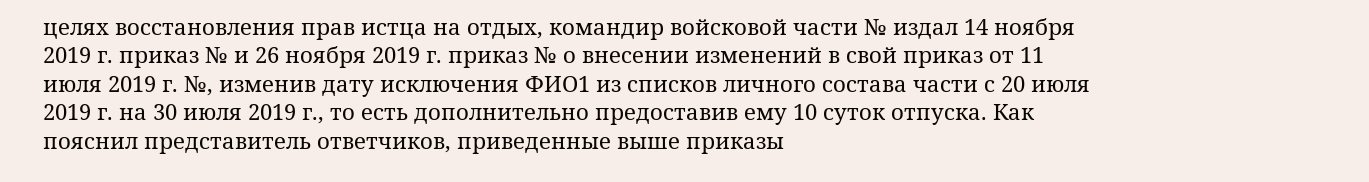целях восстановления прав истца на отдых, командир войсковой части № издал 14 ноября 2019 г. приказ № и 26 ноября 2019 г. приказ № о внесении изменений в свой приказ от 11 июля 2019 г. №, изменив дату исключения ФИО1 из списков личного состава части с 20 июля 2019 г. на 30 июля 2019 г., то есть дополнительно предоставив ему 10 суток отпуска. Как пояснил представитель ответчиков, приведенные выше приказы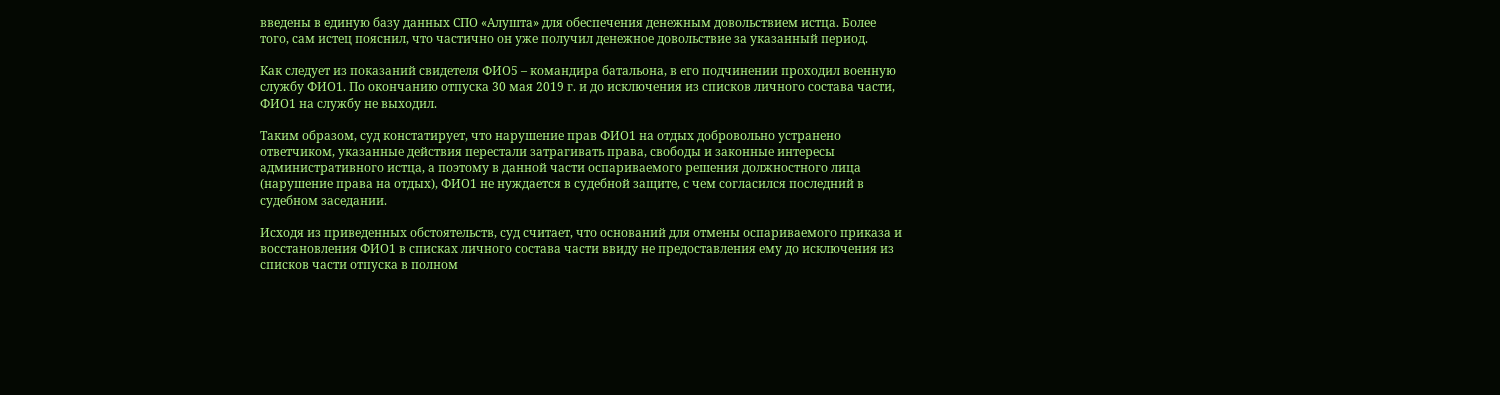введены в единую базу данных СПО «Алушта» для обеспечения денежным довольствием истца. Более того, сам истец пояснил, что частично он уже получил денежное довольствие за указанный период.

Как следует из показаний свидетеля ФИО5 – командира батальона, в его подчинении проходил военную службу ФИО1. По окончанию отпуска 30 мая 2019 г. и до исключения из списков личного состава части, ФИО1 на службу не выходил.

Таким образом, суд констатирует, что нарушение прав ФИО1 на отдых добровольно устранено ответчиком, указанные действия перестали затрагивать права, свободы и законные интересы административного истца, а поэтому в данной части оспариваемого решения должностного лица (нарушение права на отдых), ФИО1 не нуждается в судебной защите, с чем согласился последний в судебном заседании.

Исходя из приведенных обстоятельств, суд считает, что оснований для отмены оспариваемого приказа и восстановления ФИО1 в списках личного состава части ввиду не предоставления ему до исключения из списков части отпуска в полном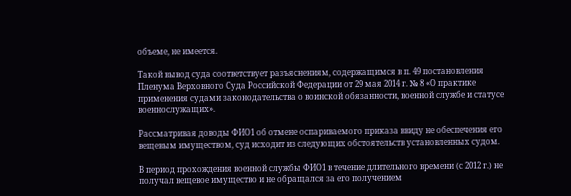объеме, не имеется.

Такой вывод суда соответствует разъяснениям, содержащимся в п. 49 постановления Пленума Верховного Суда Российской Федерации от 29 мая 2014 г. № 8 «О практике применения судами законодательства о воинской обязанности, военной службе и статусе военнослужащих».

Рассматривая доводы ФИО1 об отмене оспариваемого приказа ввиду не обеспечения его вещевым имуществом, суд исходит из следующих обстоятельств установленных судом.

В период прохождения военной службы ФИО1 в течение длительного времени (с 2012 г.) не получал вещевое имущество и не обращался за его получением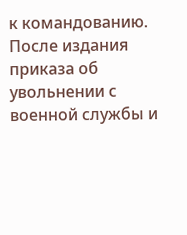к командованию. После издания приказа об увольнении с военной службы и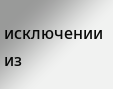исключении из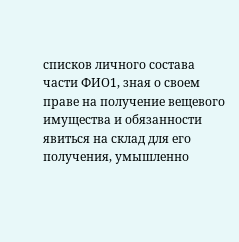списков личного состава части ФИО1, зная о своем праве на получение вещевого имущества и обязанности явиться на склад для его получения, умышленно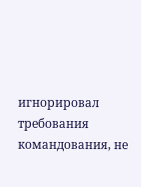игнорировал требования командования, не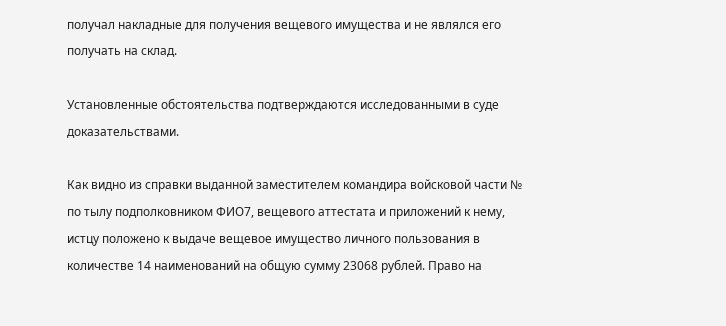получал накладные для получения вещевого имущества и не являлся его получать на склад.

Установленные обстоятельства подтверждаются исследованными в суде доказательствами.

Как видно из справки выданной заместителем командира войсковой части № по тылу подполковником ФИО7, вещевого аттестата и приложений к нему, истцу положено к выдаче вещевое имущество личного пользования в количестве 14 наименований на общую сумму 23068 рублей. Право на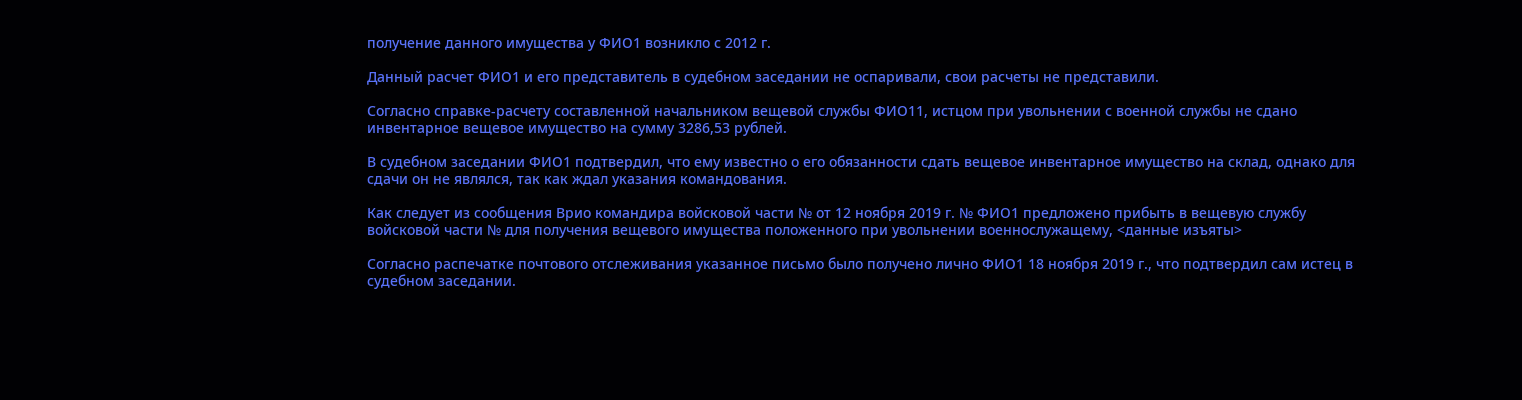получение данного имущества у ФИО1 возникло с 2012 г.

Данный расчет ФИО1 и его представитель в судебном заседании не оспаривали, свои расчеты не представили.

Согласно справке-расчету составленной начальником вещевой службы ФИО11, истцом при увольнении с военной службы не сдано инвентарное вещевое имущество на сумму 3286,53 рублей.

В судебном заседании ФИО1 подтвердил, что ему известно о его обязанности сдать вещевое инвентарное имущество на склад, однако для сдачи он не являлся, так как ждал указания командования.

Как следует из сообщения Врио командира войсковой части № от 12 ноября 2019 г. № ФИО1 предложено прибыть в вещевую службу войсковой части № для получения вещевого имущества положенного при увольнении военнослужащему, <данные изъяты>

Согласно распечатке почтового отслеживания указанное письмо было получено лично ФИО1 18 ноября 2019 г., что подтвердил сам истец в судебном заседании.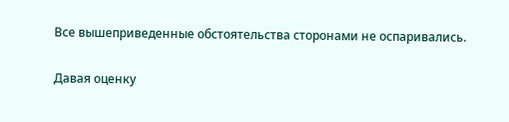Все вышеприведенные обстоятельства сторонами не оспаривались.

Давая оценку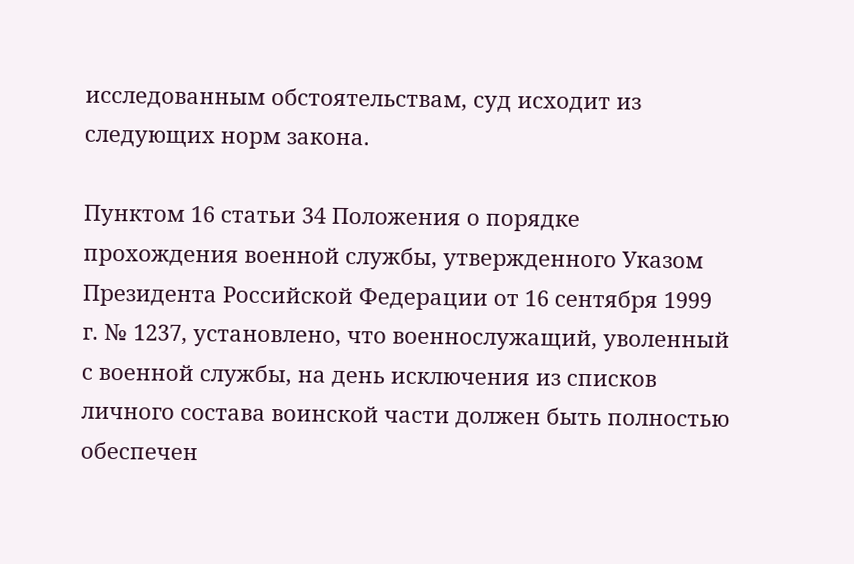исследованным обстоятельствам, суд исходит из следующих норм закона.

Пунктом 16 статьи 34 Положения о порядке прохождения военной службы, утвержденного Указом Президента Российской Федерации от 16 сентября 1999 г. № 1237, установлено, что военнослужащий, уволенный с военной службы, на день исключения из списков личного состава воинской части должен быть полностью обеспечен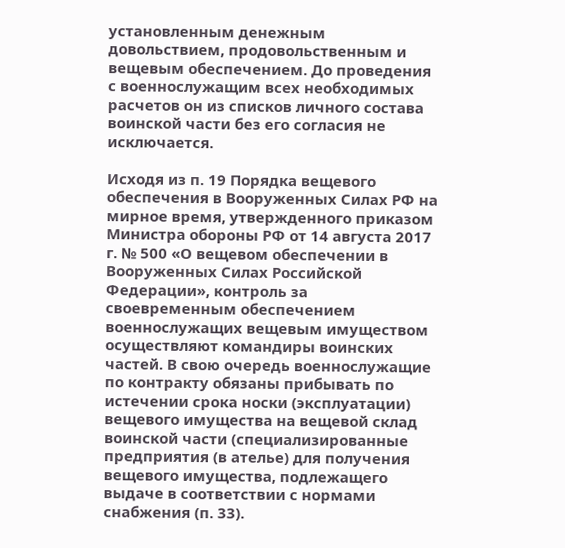установленным денежным довольствием, продовольственным и вещевым обеспечением. До проведения с военнослужащим всех необходимых расчетов он из списков личного состава воинской части без его согласия не исключается.

Исходя из п. 19 Порядка вещевого обеспечения в Вооруженных Силах РФ на мирное время, утвержденного приказом Министра обороны РФ от 14 августа 2017 г. № 500 «О вещевом обеспечении в Вооруженных Силах Российской Федерации», контроль за своевременным обеспечением военнослужащих вещевым имуществом осуществляют командиры воинских частей. В свою очередь военнослужащие по контракту обязаны прибывать по истечении срока носки (эксплуатации) вещевого имущества на вещевой склад воинской части (специализированные предприятия (в ателье) для получения вещевого имущества, подлежащего выдаче в соответствии с нормами снабжения (п. 33).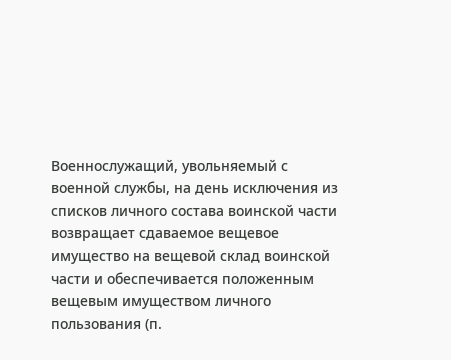Военнослужащий, увольняемый с военной службы, на день исключения из списков личного состава воинской части возвращает сдаваемое вещевое имущество на вещевой склад воинской части и обеспечивается положенным вещевым имуществом личного пользования (п.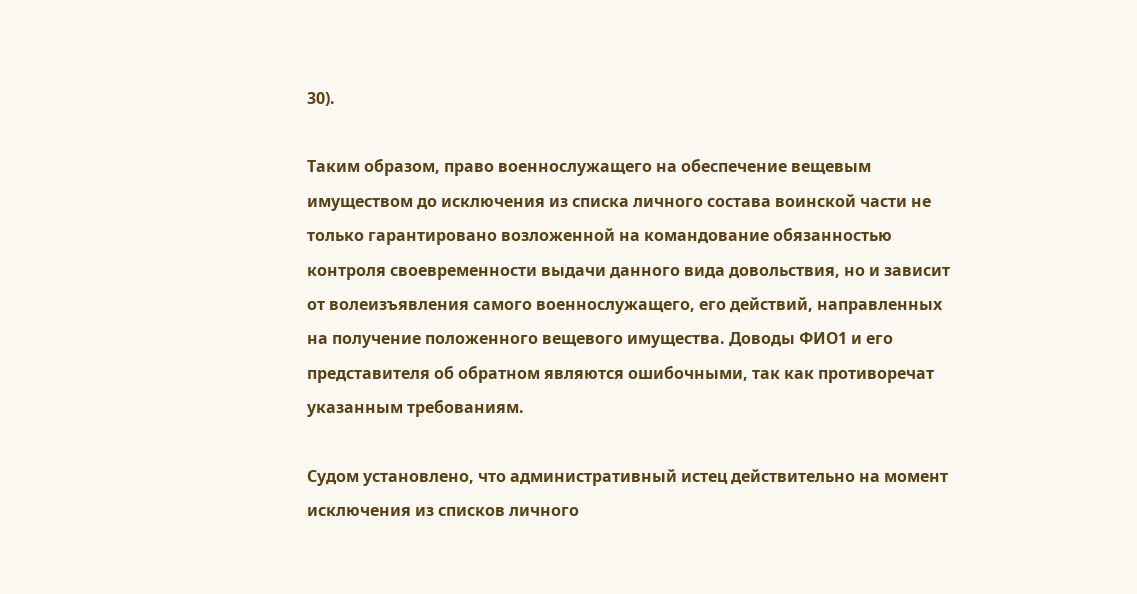30).

Таким образом, право военнослужащего на обеспечение вещевым имуществом до исключения из списка личного состава воинской части не только гарантировано возложенной на командование обязанностью контроля своевременности выдачи данного вида довольствия, но и зависит от волеизъявления самого военнослужащего, его действий, направленных на получение положенного вещевого имущества. Доводы ФИО1 и его представителя об обратном являются ошибочными, так как противоречат указанным требованиям.

Судом установлено, что административный истец действительно на момент исключения из списков личного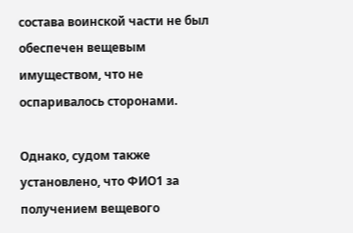состава воинской части не был обеспечен вещевым имуществом, что не оспаривалось сторонами.

Однако, судом также установлено, что ФИО1 за получением вещевого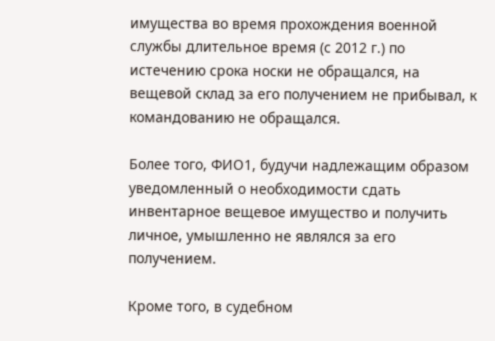имущества во время прохождения военной службы длительное время (с 2012 г.) по истечению срока носки не обращался, на вещевой склад за его получением не прибывал, к командованию не обращался.

Более того, ФИО1, будучи надлежащим образом уведомленный о необходимости сдать инвентарное вещевое имущество и получить личное, умышленно не являлся за его получением.

Кроме того, в судебном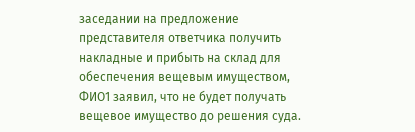заседании на предложение представителя ответчика получить накладные и прибыть на склад для обеспечения вещевым имуществом, ФИО1 заявил, что не будет получать вещевое имущество до решения суда.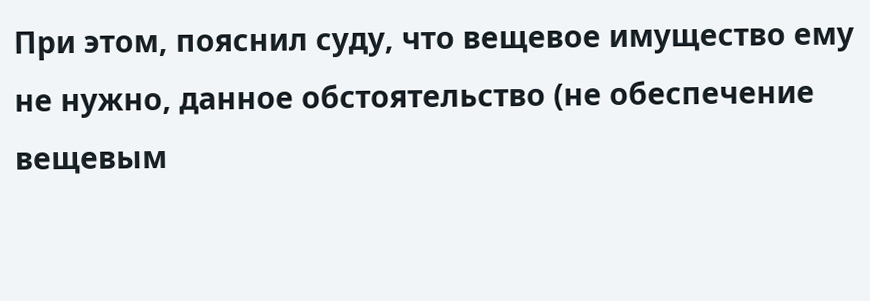При этом, пояснил суду, что вещевое имущество ему не нужно, данное обстоятельство (не обеспечение вещевым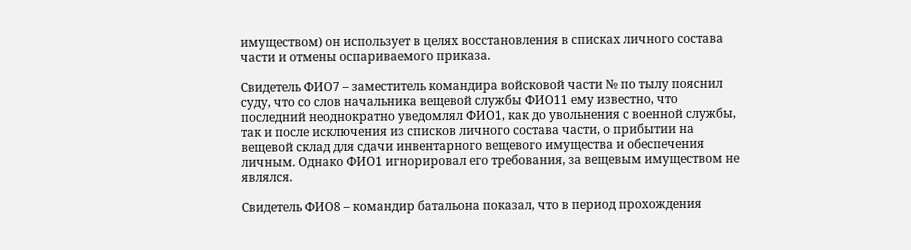имуществом) он использует в целях восстановления в списках личного состава части и отмены оспариваемого приказа.

Свидетель ФИО7 – заместитель командира войсковой части № по тылу пояснил суду, что со слов начальника вещевой службы ФИО11 ему известно, что последний неоднократно уведомлял ФИО1, как до увольнения с военной службы, так и после исключения из списков личного состава части, о прибытии на вещевой склад для сдачи инвентарного вещевого имущества и обеспечения личным. Однако ФИО1 игнорировал его требования, за вещевым имуществом не являлся.

Свидетель ФИО8 – командир батальона показал, что в период прохождения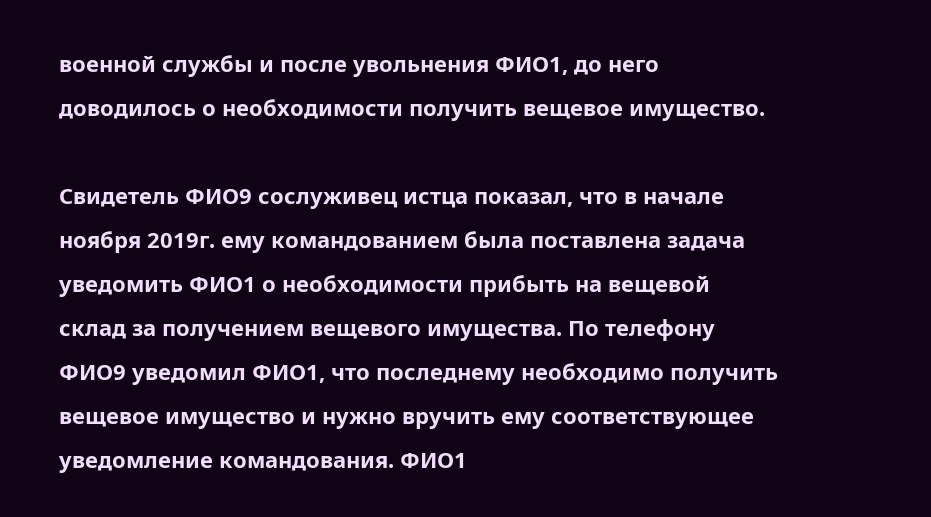военной службы и после увольнения ФИО1, до него доводилось о необходимости получить вещевое имущество.

Свидетель ФИО9 сослуживец истца показал, что в начале ноября 2019г. ему командованием была поставлена задача уведомить ФИО1 о необходимости прибыть на вещевой склад за получением вещевого имущества. По телефону ФИО9 уведомил ФИО1, что последнему необходимо получить вещевое имущество и нужно вручить ему соответствующее уведомление командования. ФИО1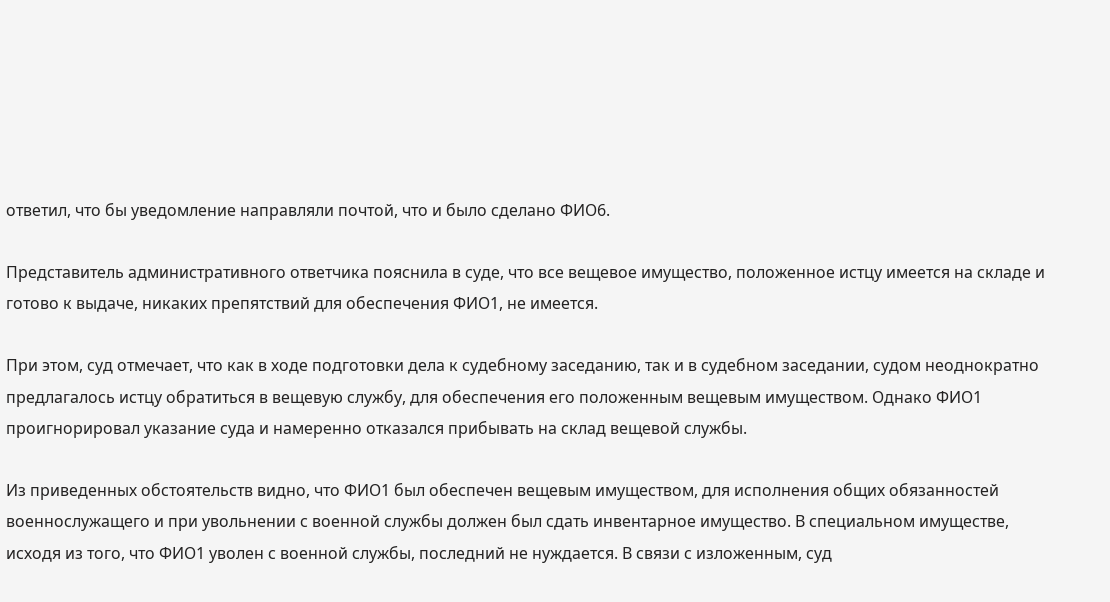ответил, что бы уведомление направляли почтой, что и было сделано ФИО6.

Представитель административного ответчика пояснила в суде, что все вещевое имущество, положенное истцу имеется на складе и готово к выдаче, никаких препятствий для обеспечения ФИО1, не имеется.

При этом, суд отмечает, что как в ходе подготовки дела к судебному заседанию, так и в судебном заседании, судом неоднократно предлагалось истцу обратиться в вещевую службу, для обеспечения его положенным вещевым имуществом. Однако ФИО1 проигнорировал указание суда и намеренно отказался прибывать на склад вещевой службы.

Из приведенных обстоятельств видно, что ФИО1 был обеспечен вещевым имуществом, для исполнения общих обязанностей военнослужащего и при увольнении с военной службы должен был сдать инвентарное имущество. В специальном имуществе, исходя из того, что ФИО1 уволен с военной службы, последний не нуждается. В связи с изложенным, суд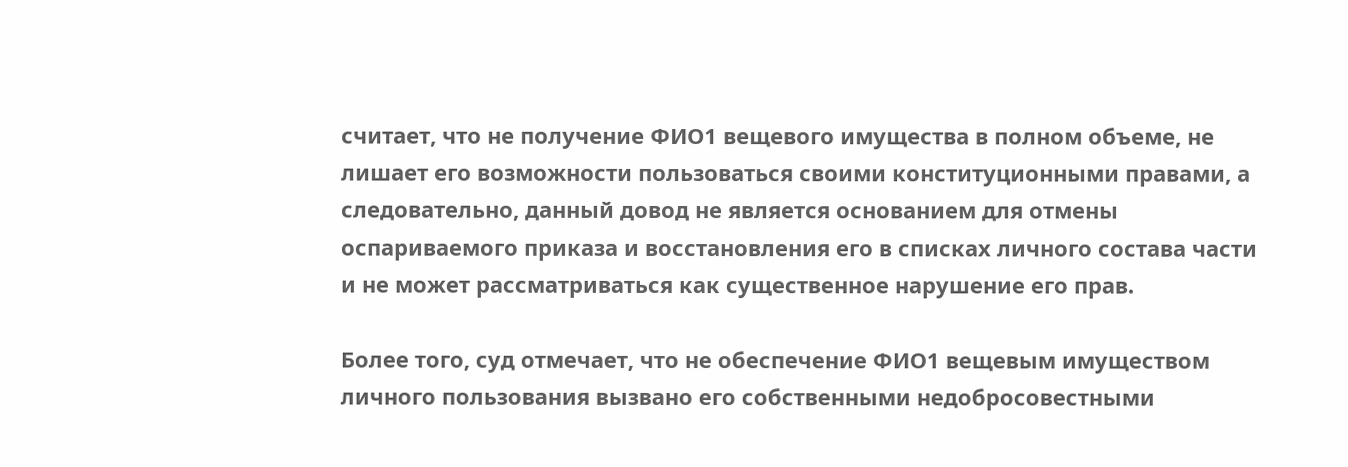считает, что не получение ФИО1 вещевого имущества в полном объеме, не лишает его возможности пользоваться своими конституционными правами, а следовательно, данный довод не является основанием для отмены оспариваемого приказа и восстановления его в списках личного состава части и не может рассматриваться как существенное нарушение его прав.

Более того, суд отмечает, что не обеспечение ФИО1 вещевым имуществом личного пользования вызвано его собственными недобросовестными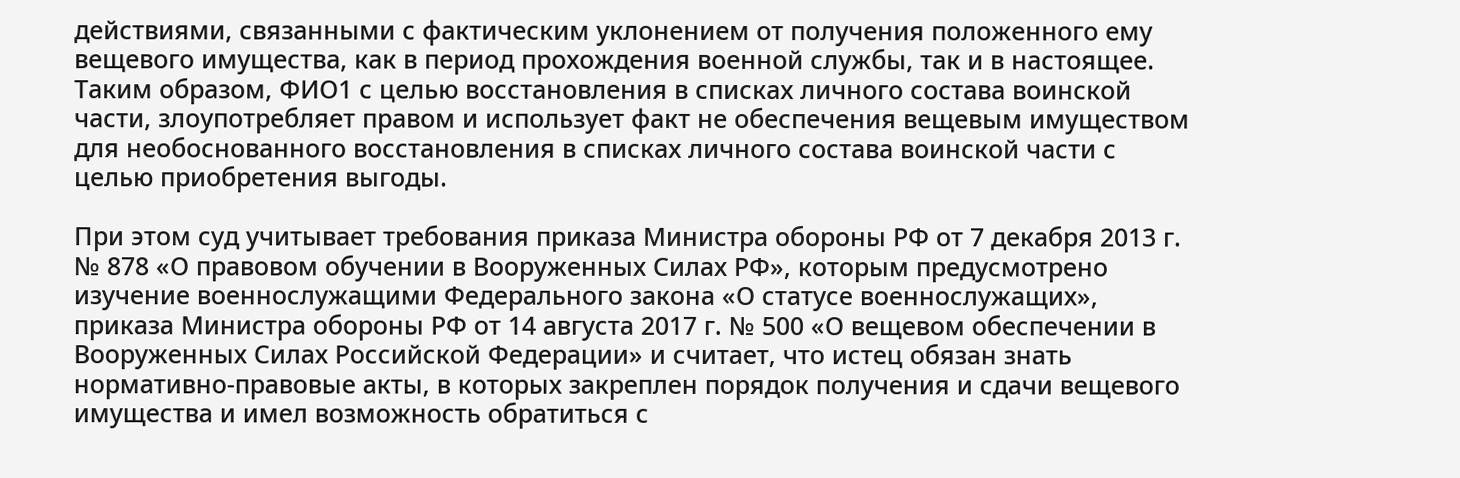действиями, связанными с фактическим уклонением от получения положенного ему вещевого имущества, как в период прохождения военной службы, так и в настоящее. Таким образом, ФИО1 с целью восстановления в списках личного состава воинской части, злоупотребляет правом и использует факт не обеспечения вещевым имуществом для необоснованного восстановления в списках личного состава воинской части с целью приобретения выгоды.

При этом суд учитывает требования приказа Министра обороны РФ от 7 декабря 2013 г. № 878 «О правовом обучении в Вооруженных Силах РФ», которым предусмотрено изучение военнослужащими Федерального закона «О статусе военнослужащих», приказа Министра обороны РФ от 14 августа 2017 г. № 500 «О вещевом обеспечении в Вооруженных Силах Российской Федерации» и считает, что истец обязан знать нормативно-правовые акты, в которых закреплен порядок получения и сдачи вещевого имущества и имел возможность обратиться с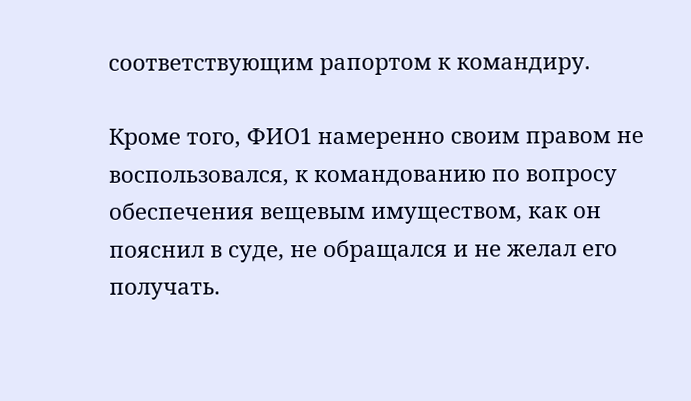соответствующим рапортом к командиру.

Кроме того, ФИО1 намеренно своим правом не воспользовался, к командованию по вопросу обеспечения вещевым имуществом, как он пояснил в суде, не обращался и не желал его получать.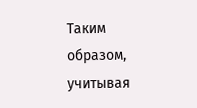Таким образом, учитывая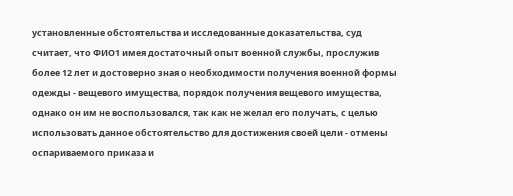установленные обстоятельства и исследованные доказательства, суд считает, что ФИО1 имея достаточный опыт военной службы, прослужив более 12 лет и достоверно зная о необходимости получения военной формы одежды - вещевого имущества, порядок получения вещевого имущества, однако он им не воспользовался, так как не желал его получать, с целью использовать данное обстоятельство для достижения своей цели - отмены оспариваемого приказа и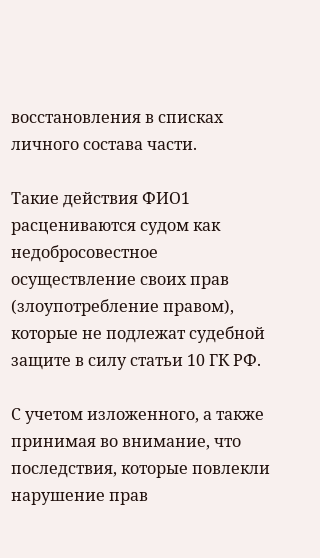восстановления в списках личного состава части.

Такие действия ФИО1 расцениваются судом как недобросовестное осуществление своих прав (злоупотребление правом), которые не подлежат судебной защите в силу статьи 10 ГК РФ.

С учетом изложенного, а также принимая во внимание, что последствия, которые повлекли нарушение прав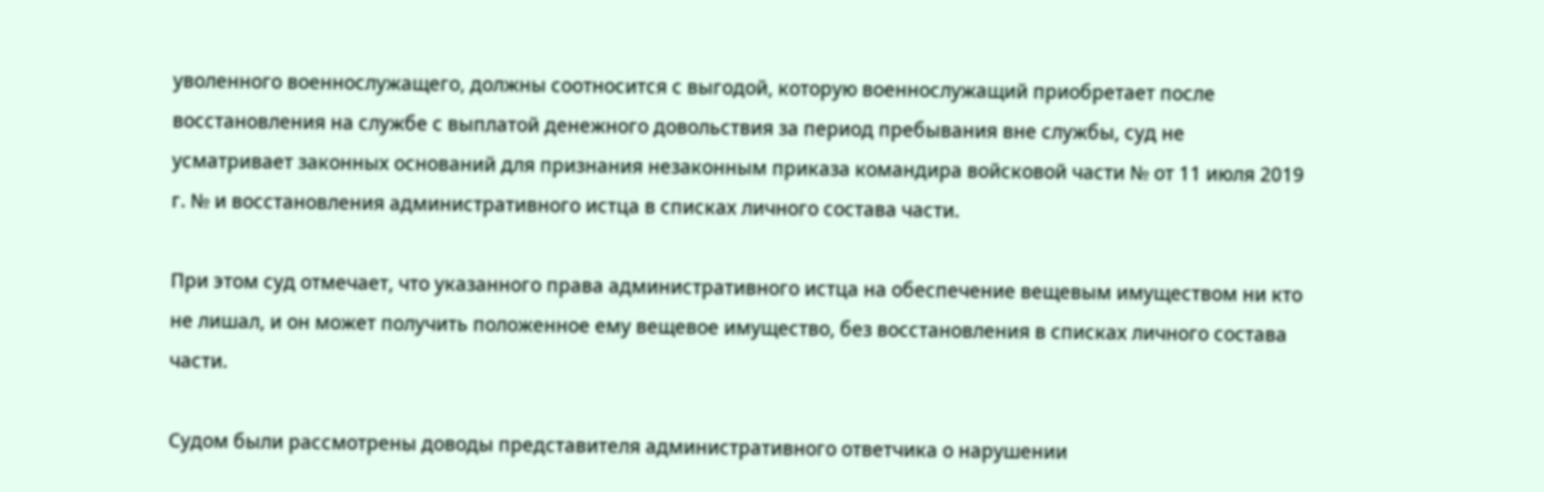уволенного военнослужащего, должны соотносится с выгодой, которую военнослужащий приобретает после восстановления на службе с выплатой денежного довольствия за период пребывания вне службы, суд не усматривает законных оснований для признания незаконным приказа командира войсковой части № от 11 июля 2019 г. № и восстановления административного истца в списках личного состава части.

При этом суд отмечает, что указанного права административного истца на обеспечение вещевым имуществом ни кто не лишал, и он может получить положенное ему вещевое имущество, без восстановления в списках личного состава части.

Судом были рассмотрены доводы представителя административного ответчика о нарушении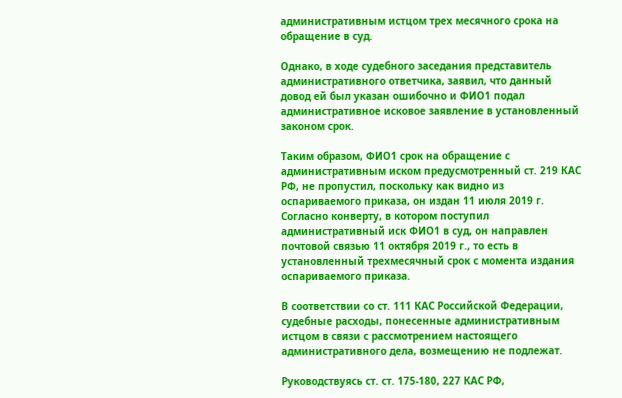административным истцом трех месячного срока на обращение в суд.

Однако, в ходе судебного заседания представитель административного ответчика, заявил, что данный довод ей был указан ошибочно и ФИО1 подал административное исковое заявление в установленный законом срок.

Таким образом, ФИО1 срок на обращение с административным иском предусмотренный ст. 219 КАС РФ, не пропустил, поскольку как видно из оспариваемого приказа, он издан 11 июля 2019 г. Согласно конверту, в котором поступил административный иск ФИО1 в суд, он направлен почтовой связью 11 октября 2019 г., то есть в установленный трехмесячный срок с момента издания оспариваемого приказа.

В соответствии со ст. 111 КАС Российской Федерации, судебные расходы, понесенные административным истцом в связи с рассмотрением настоящего административного дела, возмещению не подлежат.

Руководствуясь ст. ст. 175-180, 227 КАС РФ,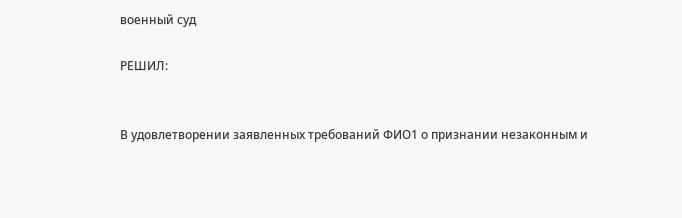военный суд

РЕШИЛ:


В удовлетворении заявленных требований ФИО1 о признании незаконным и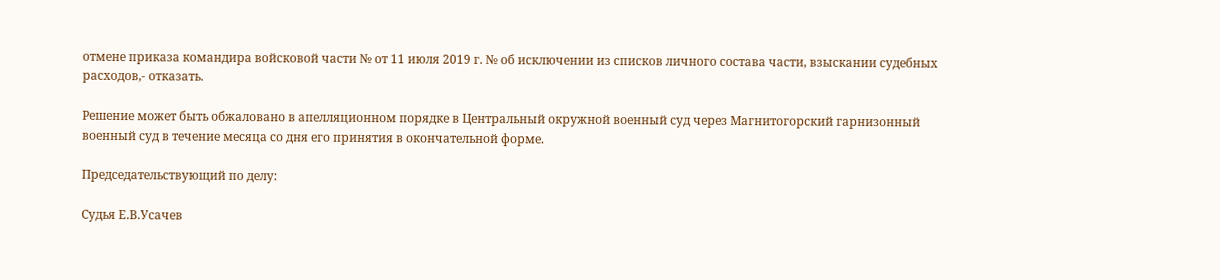отмене приказа командира войсковой части № от 11 июля 2019 г. № об исключении из списков личного состава части, взыскании судебных расходов,- отказать.

Решение может быть обжаловано в апелляционном порядке в Центральный окружной военный суд через Магнитогорский гарнизонный военный суд в течение месяца со дня его принятия в окончательной форме.

Председательствующий по делу:

Судья Е.В.Усачев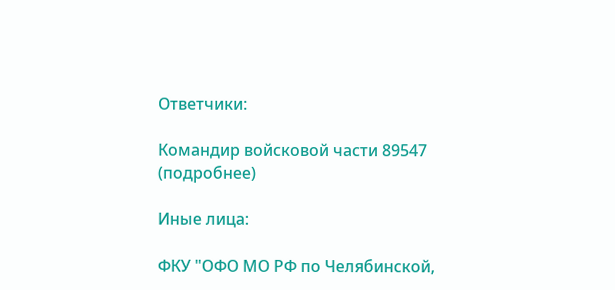Ответчики:

Командир войсковой части 89547 (подробнее)

Иные лица:

ФКУ "ОФО МО РФ по Челябинской,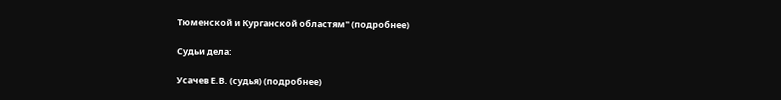Тюменской и Курганской областям" (подробнее)

Судьи дела:

Усачев Е.В. (судья) (подробнее)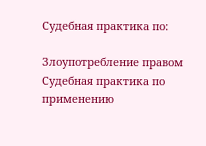Судебная практика по:

Злоупотребление правом
Судебная практика по применению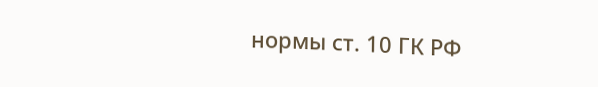нормы ст. 10 ГК РФ